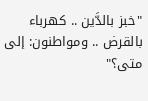"خبز بالدَّين .. كهرباء بالقرض .. ومواطنون: إلى متى؟"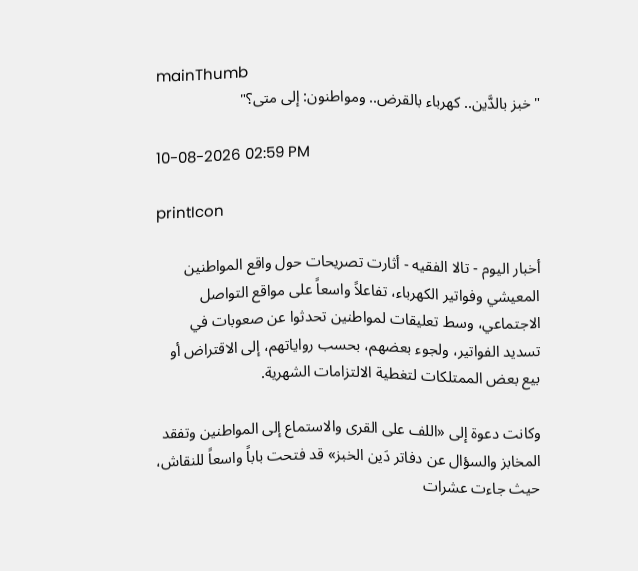mainThumb
"خبز بالدَّين.. كهرباء بالقرض.. ومواطنون: إلى متى؟"

10-08-2026 02:59 PM

printIcon

أخبار اليوم - تالا الفقيه - أثارت تصريحات حول واقع المواطنين المعيشي وفواتير الكهرباء، تفاعلاً واسعاً على مواقع التواصل الاجتماعي، وسط تعليقات لمواطنين تحدثوا عن صعوبات في تسديد الفواتير، ولجوء بعضهم، بحسب رواياتهم، إلى الاقتراض أو بيع بعض الممتلكات لتغطية الالتزامات الشهرية.

وكانت دعوة إلى «اللف على القرى والاستماع إلى المواطنين وتفقد المخابز والسؤال عن دفاتر دَين الخبز» قد فتحت باباً واسعاً للنقاش، حيث جاءت عشرات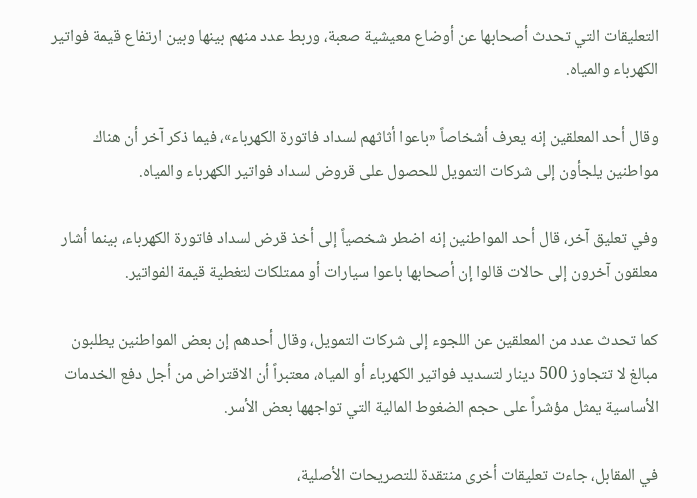التعليقات التي تحدث أصحابها عن أوضاع معيشية صعبة، وربط عدد منهم بينها وبين ارتفاع قيمة فواتير الكهرباء والمياه.

وقال أحد المعلقين إنه يعرف أشخاصاً «باعوا أثاثهم لسداد فاتورة الكهرباء»، فيما ذكر آخر أن هناك مواطنين يلجأون إلى شركات التمويل للحصول على قروض لسداد فواتير الكهرباء والمياه.

وفي تعليق آخر، قال أحد المواطنين إنه اضطر شخصياً إلى أخذ قرض لسداد فاتورة الكهرباء، بينما أشار معلقون آخرون إلى حالات قالوا إن أصحابها باعوا سيارات أو ممتلكات لتغطية قيمة الفواتير.

كما تحدث عدد من المعلقين عن اللجوء إلى شركات التمويل، وقال أحدهم إن بعض المواطنين يطلبون مبالغ لا تتجاوز 500 دينار لتسديد فواتير الكهرباء أو المياه، معتبراً أن الاقتراض من أجل دفع الخدمات الأساسية يمثل مؤشراً على حجم الضغوط المالية التي تواجهها بعض الأسر.

في المقابل، جاءت تعليقات أخرى منتقدة للتصريحات الأصلية،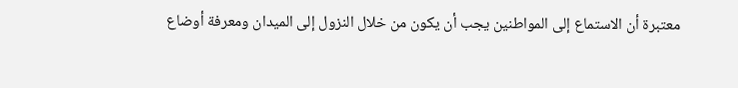معتبرة أن الاستماع إلى المواطنين يجب أن يكون من خلال النزول إلى الميدان ومعرفة أوضاع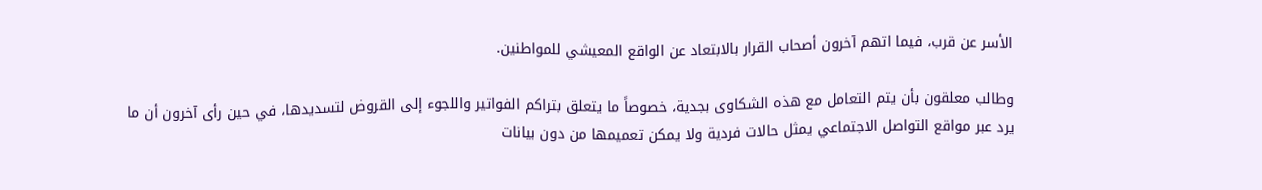الأسر عن قرب، فيما اتهم آخرون أصحاب القرار بالابتعاد عن الواقع المعيشي للمواطنين.

وطالب معلقون بأن يتم التعامل مع هذه الشكاوى بجدية، خصوصاً ما يتعلق بتراكم الفواتير واللجوء إلى القروض لتسديدها، في حين رأى آخرون أن ما يرد عبر مواقع التواصل الاجتماعي يمثل حالات فردية ولا يمكن تعميمها من دون بيانات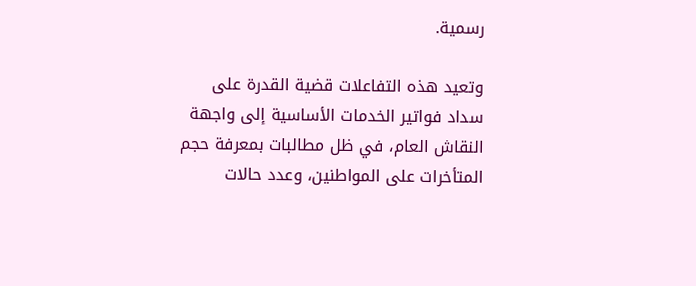رسمية.

وتعيد هذه التفاعلات قضية القدرة على سداد فواتير الخدمات الأساسية إلى واجهة النقاش العام، في ظل مطالبات بمعرفة حجم المتأخرات على المواطنين، وعدد حالات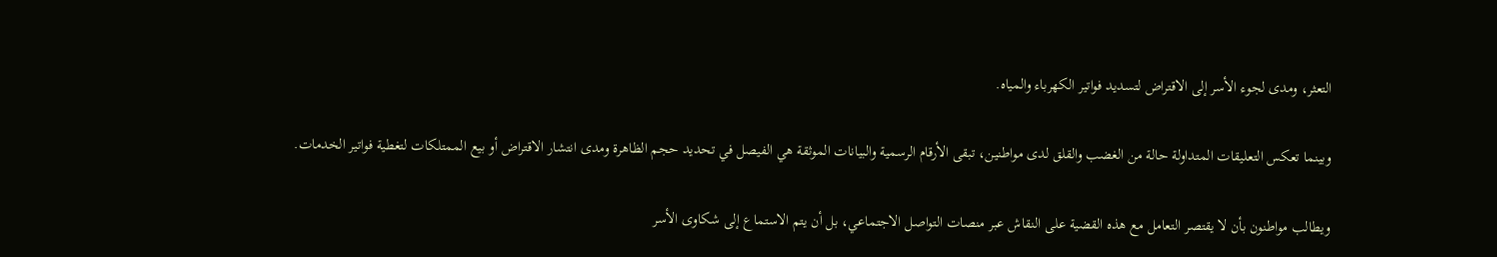التعثر، ومدى لجوء الأسر إلى الاقتراض لتسديد فواتير الكهرباء والمياه.

وبينما تعكس التعليقات المتداولة حالة من الغضب والقلق لدى مواطنين، تبقى الأرقام الرسمية والبيانات الموثقة هي الفيصل في تحديد حجم الظاهرة ومدى انتشار الاقتراض أو بيع الممتلكات لتغطية فواتير الخدمات.

ويطالب مواطنون بأن لا يقتصر التعامل مع هذه القضية على النقاش عبر منصات التواصل الاجتماعي، بل أن يتم الاستماع إلى شكاوى الأسر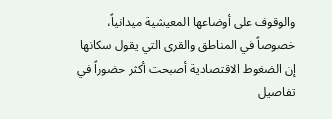والوقوف على أوضاعها المعيشية ميدانياً، خصوصاً في المناطق والقرى التي يقول سكانها إن الضغوط الاقتصادية أصبحت أكثر حضوراً في تفاصيل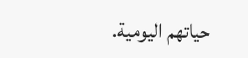حياتهم اليومية.